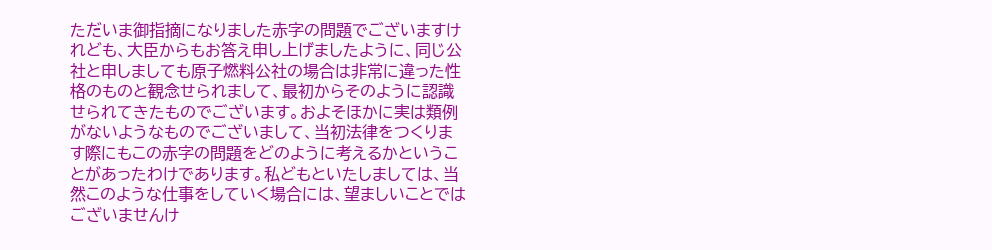ただいま御指摘になりました赤字の問題でございますけれども、大臣からもお答え申し上げましたように、同じ公社と申しましても原子燃料公社の場合は非常に違った性格のものと観念せられまして、最初からそのように認識せられてきたものでございます。およそほかに実は類例がないようなものでございまして、当初法律をつくります際にもこの赤字の問題をどのように考えるかということがあったわけであります。私どもといたしましては、当然このような仕事をしていく場合には、望ましいことではございませんけ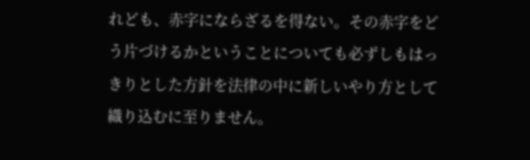れども、赤字にならざるを得ない。その赤字をどう片づけるかということについても必ずしもはっきりとした方針を法律の中に新しいやり方として織り込むに至りません。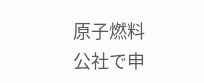原子燃料公社で申